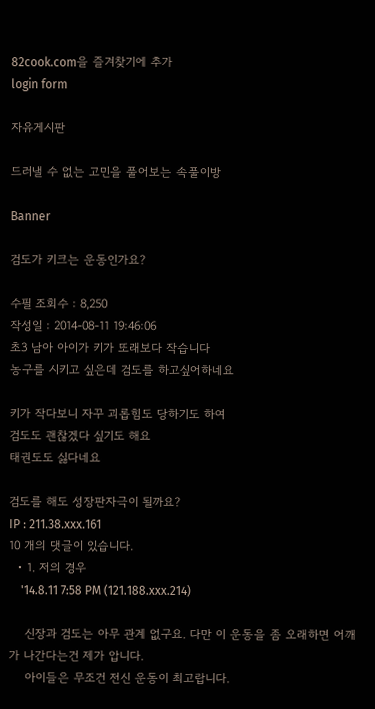82cook.com을 즐겨찾기에 추가
login form

자유게시판

드러낼 수 없는 고민을 풀어보는 속풀이방

Banner

검도가 키크는 운동인가요?

수필 조회수 : 8,250
작성일 : 2014-08-11 19:46:06
초3 남아 아이가 키가 또래보다 작습니다
농구를 시키고 싶은데 검도를 하고싶어하네요

키가 작다보니 자꾸 괴롭힘도 당하기도 하여
검도도 괜찮겠다 싶기도 해요
태권도도 싫다네요

검도를 해도 성장판자극이 될까요?
IP : 211.38.xxx.161
10 개의 댓글이 있습니다.
  • 1. 저의 경우
    '14.8.11 7:58 PM (121.188.xxx.214)

    신장과 검도는 아무 관계 없구요. 다만 이 운동을 좀 오래하면 어깨가 나간다는건 제가 압니다.
    아이들은 무조건 전신 운동이 최고랍니다.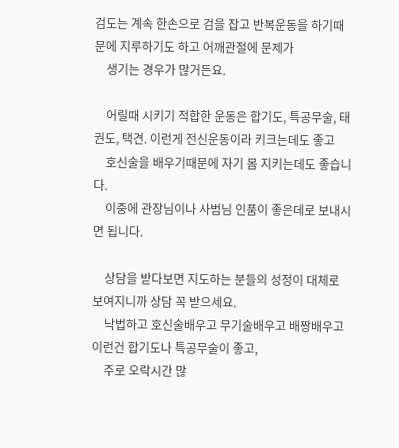검도는 계속 한손으로 검을 잡고 반복운동을 하기때문에 지루하기도 하고 어깨관절에 문제가
    생기는 경우가 많거든요.

    어릴때 시키기 적합한 운동은 합기도, 특공무술, 태권도, 택견. 이런게 전신운동이라 키크는데도 좋고
    호신술을 배우기때문에 자기 몸 지키는데도 좋습니다.
    이중에 관장님이나 사범님 인품이 좋은데로 보내시면 됩니다.

    상담을 받다보면 지도하는 분들의 성정이 대체로 보여지니까 상담 꼭 받으세요.
    낙법하고 호신술배우고 무기술배우고 배짱배우고 이런건 합기도나 특공무술이 좋고,
    주로 오락시간 많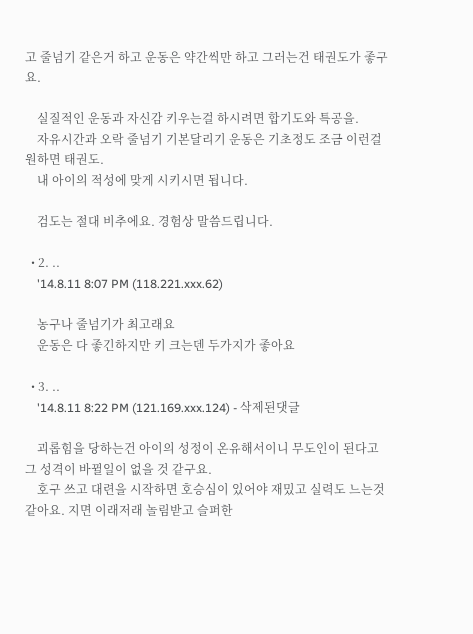고 줄넘기 같은거 하고 운동은 약간씩만 하고 그러는건 태권도가 좋구요.

    실질적인 운동과 자신감 키우는걸 하시려면 합기도와 특공을.
    자유시간과 오락 줄넘기 기본달리기 운동은 기초정도 조금 이런걸 원하면 태권도.
    내 아이의 적성에 맞게 시키시면 됩니다.

    검도는 절대 비추에요. 경험상 말씀드립니다.

  • 2. ..
    '14.8.11 8:07 PM (118.221.xxx.62)

    농구나 줄넘기가 최고래요
    운동은 다 좋긴하지만 키 크는덴 두가지가 좋아요

  • 3. ..
    '14.8.11 8:22 PM (121.169.xxx.124) - 삭제된댓글

    괴롭힘을 당하는건 아이의 성정이 온유해서이니 무도인이 된다고 그 성격이 바뀔일이 없을 것 같구요.
    호구 쓰고 대련을 시작하면 호승심이 있어야 재밌고 실력도 느는것같아요. 지면 이래저래 놀림받고 슬퍼한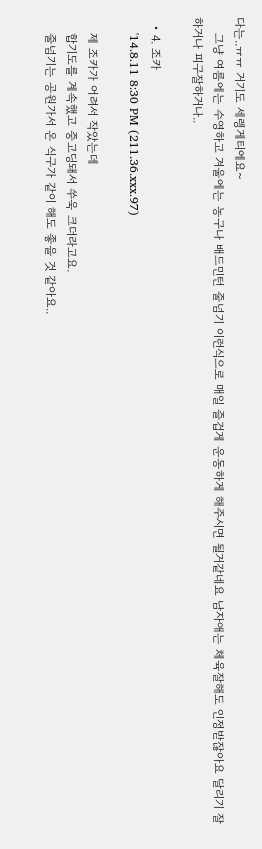다는..ㅠㅠ 거기도 세렝게티에요~
    그냥 여름에는 수영하고 겨울에는 농구나 배드민턴 줄넘기 이런식으로 매일 즐겁게 운동하게 해주시면 될거같네요 남자애는 체육잘해도 인정받잖아요 달리기 잘하거나 피구잘하거나..

  • 4. 조카
    '14.8.11 8:30 PM (211.36.xxx.97)

    제 조카가 어려서 작았는데
    합기도를 계속했고 중고딩돼서 쑤욱 크더라고요.
    줄넘기는 공원가서 온 식구가 같이 해도 좋을 것 같아요..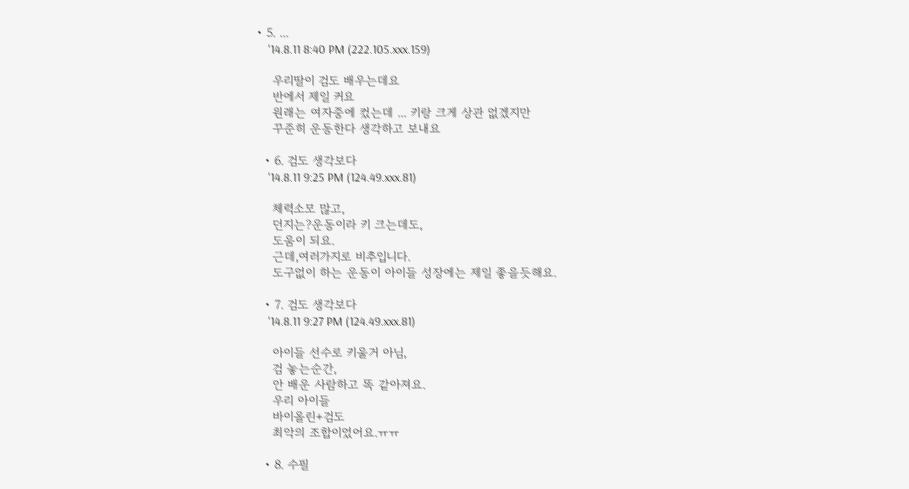• 5. ...
    '14.8.11 8:40 PM (222.105.xxx.159)

    우리딸이 검도 배우는데요
    반에서 제일 커요
    원래는 여자중에 컸는데 ... 키랑 크게 상관 없겠지만
    꾸준히 운동한다 생각하고 보내요

  • 6. 검도 생각보다
    '14.8.11 9:25 PM (124.49.xxx.81)

    체력소모 많고,
    던지는?운동이라 키 크는데도,
    도움이 되요.
    근데,여러가지로 비추입니다.
    도구없이 하는 운동이 아이들 성장에는 제일 좋을듯해요.

  • 7. 검도 생각보다
    '14.8.11 9:27 PM (124.49.xxx.81)

    아이들 선수로 키울거 아님,
    검 놓는순간,
    안 배운 사람하고 똑 같아져요.
    우리 아이들
    바이올린+검도
    최악의 조합이었어요.ㅠㅠ

  • 8. 수필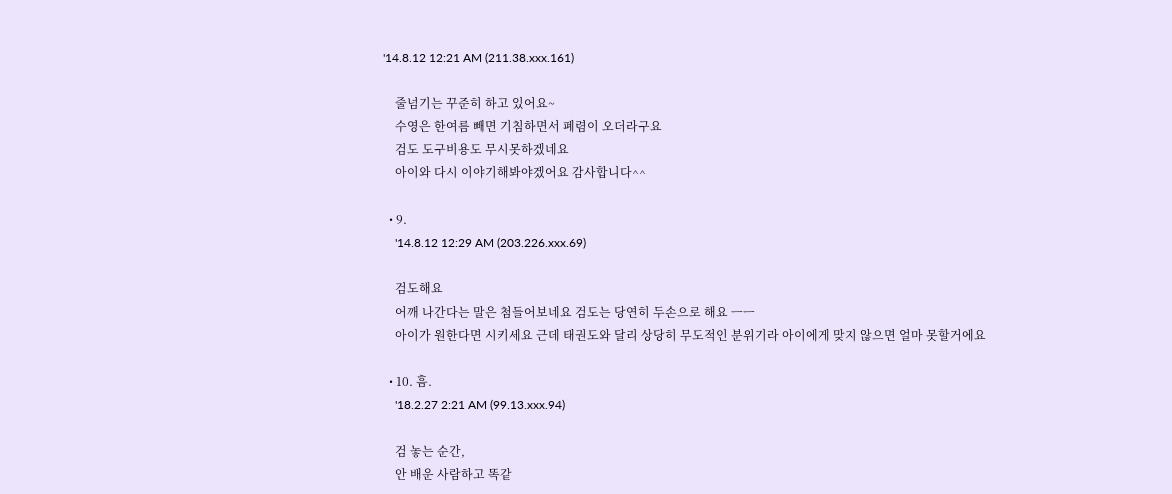'14.8.12 12:21 AM (211.38.xxx.161)

    줄넘기는 꾸준히 하고 있어요~
    수영은 한여름 빼면 기침하면서 폐렴이 오더라구요
    검도 도구비용도 무시못하겠네요
    아이와 다시 이야기해봐야겠어요 감사합니다^^

  • 9.
    '14.8.12 12:29 AM (203.226.xxx.69)

    검도해요
    어깨 나간다는 말은 첨들어보네요 검도는 당연히 두손으로 해요 ㅡㅡ
    아이가 원한다면 시키세요 근데 태권도와 달리 상당히 무도적인 분위기라 아이에게 맞지 않으면 얼마 못할거에요

  • 10. 흠.
    '18.2.27 2:21 AM (99.13.xxx.94)

    검 놓는 순간,
    안 배운 사람하고 똑같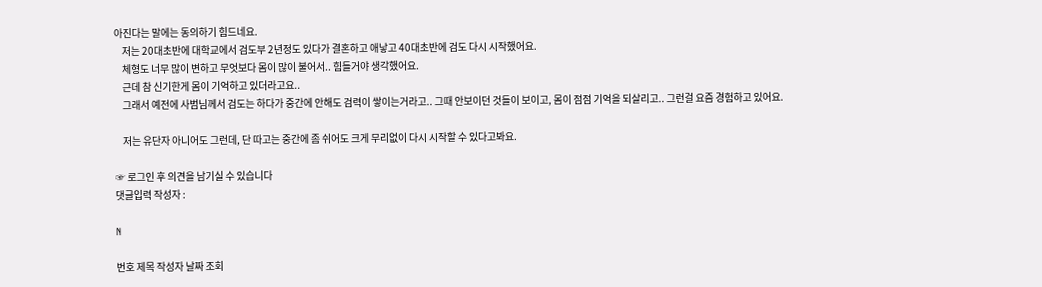아진다는 말에는 동의하기 힘드네요.
    저는 20대초반에 대학교에서 검도부 2년정도 있다가 결혼하고 애낳고 40대초반에 검도 다시 시작했어요.
    체형도 너무 많이 변하고 무엇보다 몸이 많이 불어서.. 힘들거야 생각했어요.
    근데 참 신기한게 몸이 기억하고 있더라고요..
    그래서 예전에 사범님께서 검도는 하다가 중간에 안해도 검력이 쌓이는거라고.. 그때 안보이던 것들이 보이고, 몸이 점점 기억을 되살리고.. 그런걸 요즘 경험하고 있어요.

    저는 유단자 아니어도 그런데, 단 따고는 중간에 좀 쉬어도 크게 무리없이 다시 시작할 수 있다고봐요.

☞ 로그인 후 의견을 남기실 수 있습니다
댓글입력 작성자 :

N

번호 제목 작성자 날짜 조회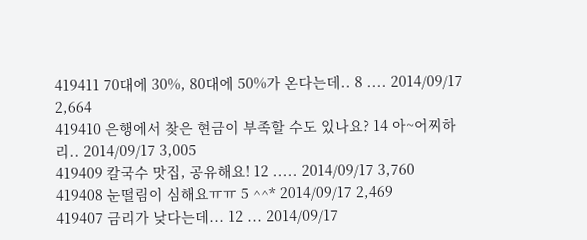419411 70대에 30%, 80대에 50%가 온다는데.. 8 .... 2014/09/17 2,664
419410 은행에서 찾은 현금이 부족할 수도 있나요? 14 아~어찌하리.. 2014/09/17 3,005
419409 칼국수 맛집, 공유해요! 12 ..... 2014/09/17 3,760
419408 눈떨림이 심해요ㅠㅠ 5 ^^* 2014/09/17 2,469
419407 금리가 낮다는데... 12 ... 2014/09/17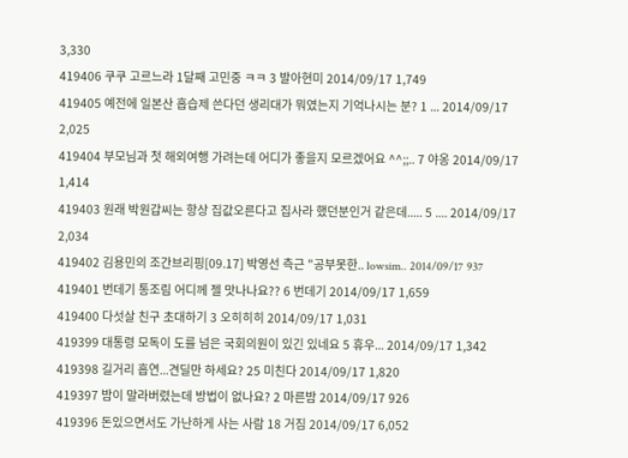3,330
419406 쿠쿠 고르느라 1달째 고민중 ㅋㅋ 3 발아현미 2014/09/17 1,749
419405 예전에 일본산 흡습제 쓴다던 생리대가 뭐였는지 기억나시는 분? 1 ... 2014/09/17 2,025
419404 부모님과 첫 해외여행 가려는데 어디가 좋을지 모르겠어요 ^^;;.. 7 야옹 2014/09/17 1,414
419403 원래 박원갑씨는 항상 집값오른다고 집사라 했던분인거 같은데..... 5 .... 2014/09/17 2,034
419402 김용민의 조간브리핑[09.17] 박영선 측근 "공부못한.. lowsim.. 2014/09/17 937
419401 번데기 통조림 어디께 젤 맛나나요?? 6 번데기 2014/09/17 1,659
419400 다섯살 친구 초대하기 3 오히히히 2014/09/17 1,031
419399 대통령 모독이 도를 넘은 국회의원이 있긴 있네요 5 휴우... 2014/09/17 1,342
419398 길거리 흡연...견딜만 하세요? 25 미친다 2014/09/17 1,820
419397 밤이 말라버렸는데 방법이 없나요? 2 마른밤 2014/09/17 926
419396 돈있으면서도 가난하게 사는 사람 18 거짐 2014/09/17 6,052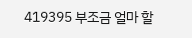419395 부조금 얼마 할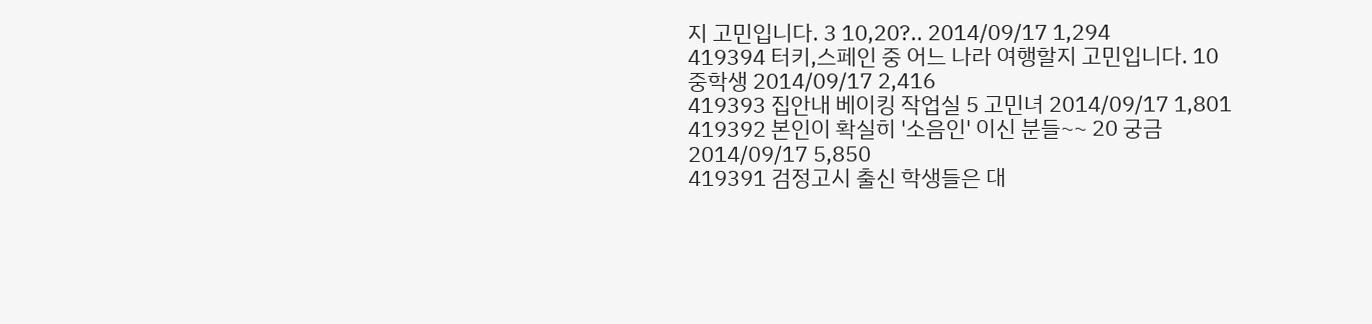지 고민입니다. 3 10,20?.. 2014/09/17 1,294
419394 터키,스페인 중 어느 나라 여행할지 고민입니다. 10 중학생 2014/09/17 2,416
419393 집안내 베이킹 작업실 5 고민녀 2014/09/17 1,801
419392 본인이 확실히 '소음인' 이신 분들~~ 20 궁금 2014/09/17 5,850
419391 검정고시 출신 학생들은 대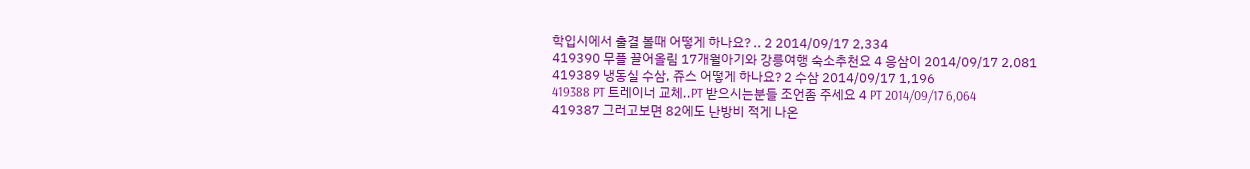학입시에서 출결 볼때 어떻게 하나요? .. 2 2014/09/17 2,334
419390 무플 끌어올림 17개월아기와 강릉여행 숙소추천요 4 응삼이 2014/09/17 2,081
419389 냉동실 수삼, 쥬스 어떻게 하나요? 2 수삼 2014/09/17 1,196
419388 PT 트레이너 교체..PT 받으시는분들 조언좀 주세요 4 PT 2014/09/17 6,064
419387 그러고보면 82에도 난방비 적게 나온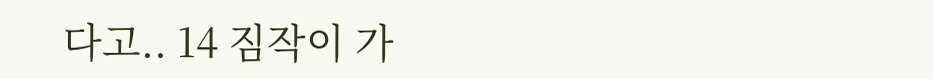다고.. 14 짐작이 가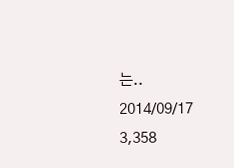는.. 2014/09/17 3,358